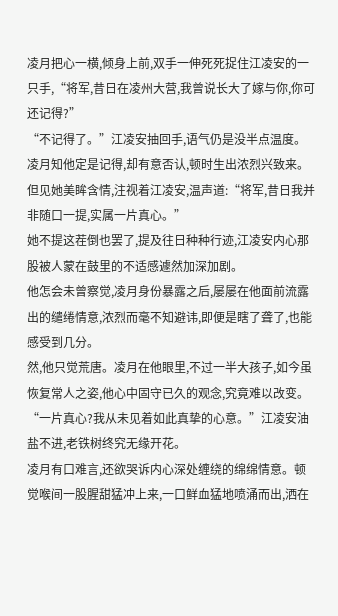凌月把心一横,倾身上前,双手一伸死死捉住江凌安的一只手,“将军,昔日在凌州大营,我曾说长大了嫁与你,你可还记得?”
“不记得了。”江凌安抽回手,语气仍是没半点温度。
凌月知他定是记得,却有意否认,顿时生出浓烈兴致来。但见她美眸含情,注视着江凌安,温声道:“将军,昔日我并非随口一提,实属一片真心。”
她不提这茬倒也罢了,提及往日种种行迹,江凌安内心那股被人蒙在鼓里的不适感遽然加深加剧。
他怎会未曾察觉,凌月身份暴露之后,屡屡在他面前流露出的缱绻情意,浓烈而毫不知避讳,即便是瞎了聋了,也能感受到几分。
然,他只觉荒唐。凌月在他眼里,不过一半大孩子,如今虽恢复常人之姿,他心中固守已久的观念,究竟难以改变。
“一片真心?我从未见着如此真挚的心意。”江凌安油盐不进,老铁树终究无缘开花。
凌月有口难言,还欲哭诉内心深处缠绕的绵绵情意。顿觉喉间一股腥甜猛冲上来,一口鲜血猛地喷涌而出,洒在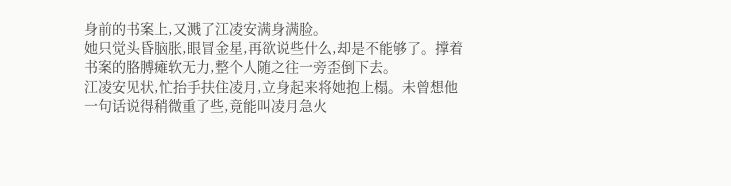身前的书案上,又溅了江凌安满身满脸。
她只觉头昏脑胀,眼冒金星,再欲说些什么,却是不能够了。撑着书案的胳膊瘫软无力,整个人随之往一旁歪倒下去。
江凌安见状,忙抬手扶住凌月,立身起来将她抱上榻。未曾想他一句话说得稍微重了些,竟能叫凌月急火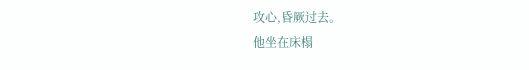攻心,昏厥过去。
他坐在床榻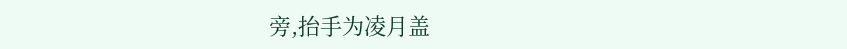旁,抬手为凌月盖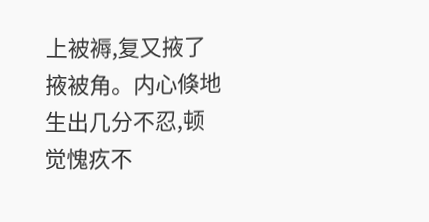上被褥,复又掖了掖被角。内心倏地生出几分不忍,顿觉愧疚不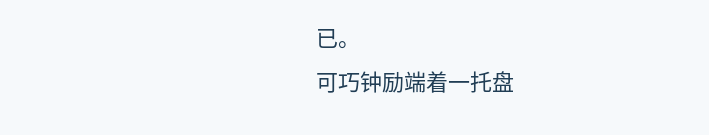已。
可巧钟励端着一托盘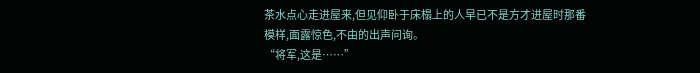茶水点心走进屋来,但见仰卧于床榻上的人早已不是方才进屋时那番模样,面露惊色,不由的出声问询。
“将军,这是……”